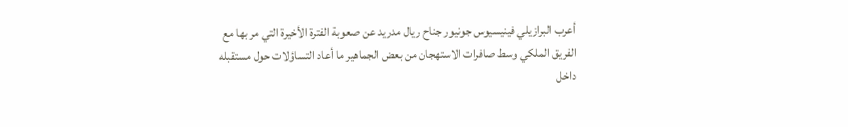أعرب البرازيلي فينيسيوس جونيور جناح ريال مدريد عن صعوبة الفترة الأخيرة التي مر بها مع الفريق الملكي وسط صافرات الاستهجان من بعض الجماهير ما أعاد التساؤلات حول مستقبله داخل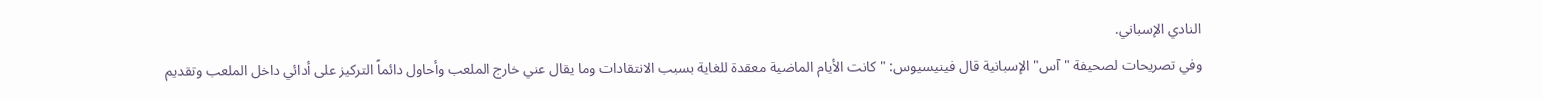النادي الإسباني.
وفي تصريحات لصحيفة "آس" الإسبانية قال فينيسيوس: " كانت الأيام الماضية معقدة للغاية بسبب الانتقادات وما يقال عني خارج الملعب وأحاول دائماً التركيز على أدائي داخل الملعب وتقديم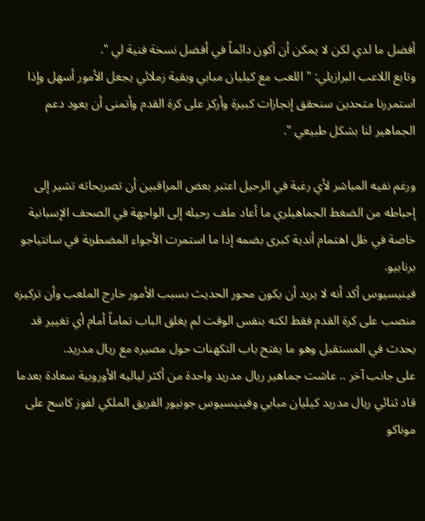أفضل ما لدي لكن لا يمكن أن أكون دائماً في أفضل نسخة فنية لي ".
وتابع اللاعب البرازيلي: " اللعب مع كيليان مبابي وبقية زملائي يجعل الأمور أسهل وإذا استمررنا متحدين سنحقق إنجازات كبيرة وأركز على كرة القدم وأتمنى أن يعود دعم الجماهير لنا بشكل طبيعي ".

ورغم نفيه المباشر لأي رغبة في الرحيل اعتبر بعض المراقبين أن تصريحاته تشير إلى إحباطه من الضغط الجماهيلري ما أعاد ملف رحيله إلى الواجهة في الصحف الإسبانية خاصة في ظل اهتمام أندية كبرى بضمه إذا ما استمرت الأجواء المضطربة في سانتياجو برنابيو.
فينيسيوس أكد أنه لا يريد أن يكون محور الحديث بسبب الأمور خارج الملعب وأن تركيزه منصب على كرة القدم فقط لكنه بنفس الوقت لم يغلق الباب تماماً أمام أي تغيير قد يحدث في المستقبل وهو ما يفتح باب التكهنات حول مصيره مع ريال مدريد.
على جانب آخر .. عاشت جماهير ريال مدريد واحدة من أكثر لياليه الأوروبية سعادة بعدما قاد ثنائي ريال مدريد كيليان مبابي وفينيسيوس جونيور الفريق الملكي لفوز كاسح على موناكو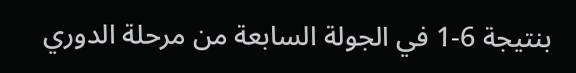بنتيجة 6-1 في الجولة السابعة من مرحلة الدوري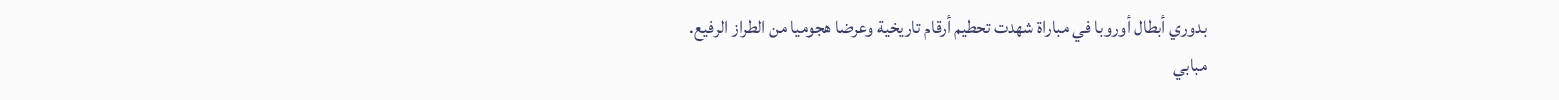بدوري أبطال أوروبا في مباراة شهدت تحطيم أرقام تاريخية وعرضا هجوميا من الطراز الرفيع.
مبابي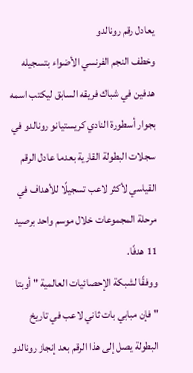يعادل رقم رونالدو
وخطف النجم الفرنسي الأضواء بتسجيله هدفين في شباك فريقه السابق ليكتب اسمه بجوار أسطورة النادي كريستيانو رونالدو في سجلات البطولة القارية بعدما عادل الرقم القياسي لأكثر لاعب تسجيلًا للأهداف في مرحلة المجموعات خلال موسم واحد برصيد 11 هدفًا.
ووفقًا لشبكة الإحصائيات العالمية " أوبتا " فإن مبابي بات ثاني لاعب في تاريخ البطولة يصل إلى هذا الرقم بعد إنجاز رونالدو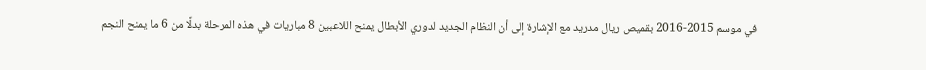في موسم 2015-2016 بقميص ريال مدريد مع الإشارة إلى أن النظام الجديد لدوري الأبطال يمنح اللاعبين 8 مباريات في هذه المرحلة بدلًا من 6 ما يمنح النجم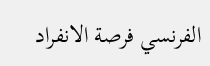الفرنسي فرصة الانفراد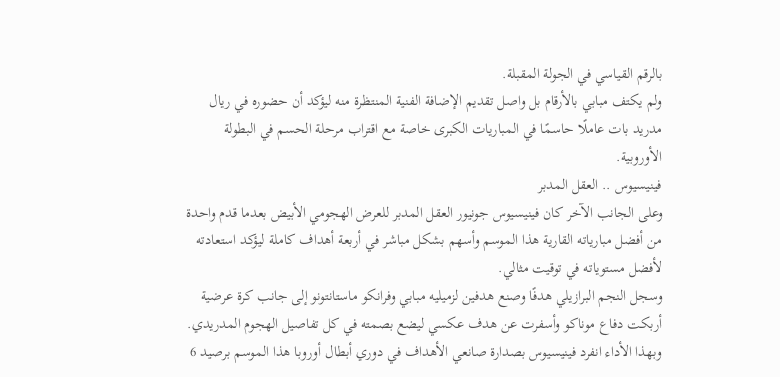بالرقم القياسي في الجولة المقبلة.
ولم يكتف مبابي بالأرقام بل واصل تقديم الإضافة الفنية المنتظرة منه ليؤكد أن حضوره في ريال مدريد بات عاملًا حاسمًا في المباريات الكبرى خاصة مع اقتراب مرحلة الحسم في البطولة الأوروبية.
فينيسيوس .. العقل المدبر
وعلى الجانب الآخر كان فينيسيوس جونيور العقل المدبر للعرض الهجومي الأبيض بعدما قدم واحدة من أفضل مبارياته القارية هذا الموسم وأسهم بشكل مباشر في أربعة أهداف كاملة ليؤكد استعادته لأفضل مستوياته في توقيت مثالي.
وسجل النجم البرازيلي هدفًا وصنع هدفين لزميليه مبابي وفرانكو ماستانتونو إلى جانب كرة عرضية أربكت دفاع موناكو وأسفرت عن هدف عكسي ليضع بصمته في كل تفاصيل الهجوم المدريدي.
وبهذا الأداء انفرد فينيسيوس بصدارة صانعي الأهداف في دوري أبطال أوروبا هذا الموسم برصيد 6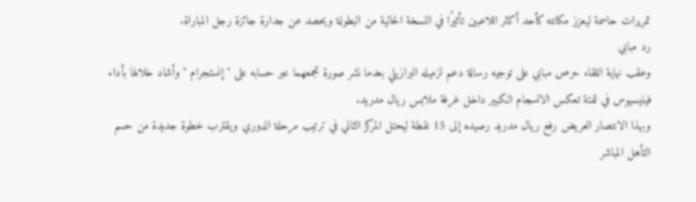تمريرات حاسمة ليعزز مكانته كأحد أكثر اللاعبين تأثيرًا في النسخة الحالية من البطولة ويحصد عن جدارة جائزة رجل المباراة.
رد مبابي
وعقب نهاية اللقاء حرص مبابي على توجيه رسالة دعم لزميله البرازيلي بعدما نشر صورة تجمعهما عبر حسابه على " إنستجرام " وأشاد خلالها بأداء فينيسيوس في لفتة تعكس الانسجام الكبير داخل غرفة ملابس ريال مدريد.
وبهذا الانتصار العريض رفع ريال مدريد رصيده إلى 15 نقطة ليحتل المركز الثاني في ترتيب مرحلة الدوري ويقترب خطوة جديدة من حسم التأهل المباشر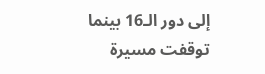إلى دور الـ16 بينما توقفت مسيرة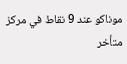موناكو عند 9 نقاط في مركز متأخر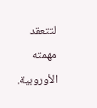لتتعقد مهمته الأوروبية.